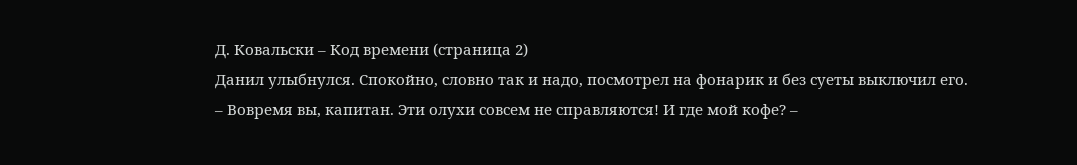Д. Ковальски – Код времени (страница 2)
Данил улыбнулся. Спокойно, словно так и надо, посмотрел на фонарик и без суеты выключил его.
– Вовремя вы, капитан. Эти олухи совсем не справляются! И где мой кофе? –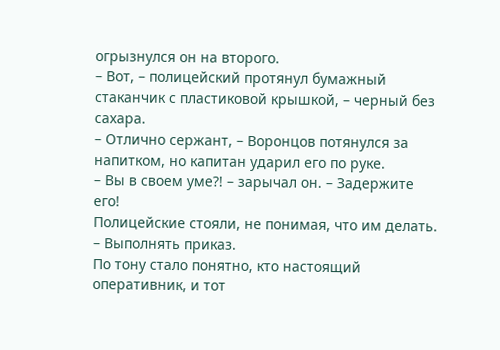огрызнулся он на второго.
– Вот, – полицейский протянул бумажный стаканчик с пластиковой крышкой, – черный без сахара.
– Отлично сержант, – Воронцов потянулся за напитком, но капитан ударил его по руке.
– Вы в своем уме?! – зарычал он. – Задержите его!
Полицейские стояли, не понимая, что им делать.
– Выполнять приказ.
По тону стало понятно, кто настоящий оперативник, и тот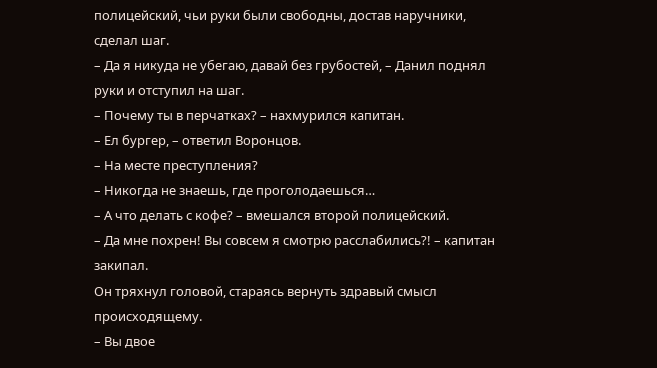полицейский, чьи руки были свободны, достав наручники, сделал шаг.
– Да я никуда не убегаю, давай без грубостей, – Данил поднял руки и отступил на шаг.
– Почему ты в перчатках? – нахмурился капитан.
– Ел бургер, – ответил Воронцов.
– На месте преступления?
– Никогда не знаешь, где проголодаешься…
– А что делать с кофе? – вмешался второй полицейский.
– Да мне похрен! Вы совсем я смотрю расслабились?! – капитан закипал.
Он тряхнул головой, стараясь вернуть здравый смысл происходящему.
– Вы двое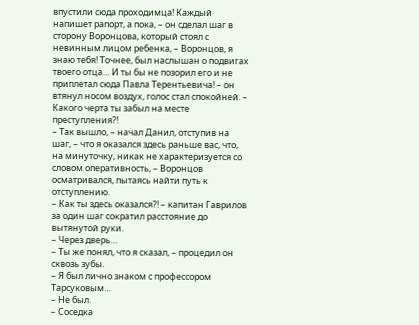впустили сюда проходимца! Каждый напишет рапорт, а пока, – он сделал шаг в сторону Воронцова, который стоял с невинным лицом ребенка, – Воронцов, я знаю тебя! Точнее, был наслышан о подвигах твоего отца… И ты бы не позорил его и не приплетал сюда Павла Терентьевича! – он втянул носом воздух, голос стал спокойней. – Какого черта ты забыл на месте преступления?!
– Так вышло, – начал Данил, отступив на шаг, – что я оказался здесь раньше вас, что, на минуточку, никак не характеризуется со словом оперативность, – Воронцов осматривался, пытаясь найти путь к отступлению.
– Как ты здесь оказался?! – капитан Гаврилов за один шаг сократил расстояние до вытянутой руки.
– Через дверь…
– Ты же понял, что я сказал, – процедил он сквозь зубы.
– Я был лично знаком с профессором Тарсуковым…
– Не был.
– Соседка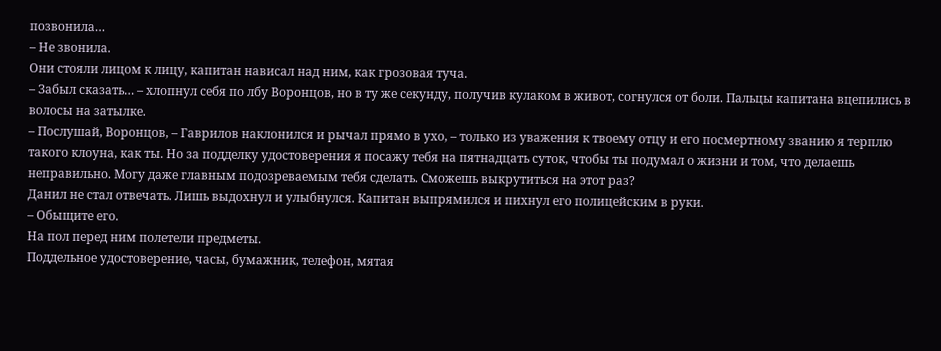позвонила…
– Не звонила.
Они стояли лицом к лицу, капитан нависал над ним, как грозовая туча.
– Забыл сказать… – хлопнул себя по лбу Воронцов, но в ту же секунду, получив кулаком в живот, согнулся от боли. Пальцы капитана вцепились в волосы на затылке.
– Послушай, Воронцов, – Гаврилов наклонился и рычал прямо в ухо, – только из уважения к твоему отцу и его посмертному званию я терплю такого клоуна, как ты. Но за подделку удостоверения я посажу тебя на пятнадцать суток, чтобы ты подумал о жизни и том, что делаешь неправильно. Могу даже главным подозреваемым тебя сделать. Сможешь выкрутиться на этот раз?
Данил не стал отвечать. Лишь выдохнул и улыбнулся. Капитан выпрямился и пихнул его полицейским в руки.
– Обыщите его.
На пол перед ним полетели предметы.
Поддельное удостоверение, часы, бумажник, телефон, мятая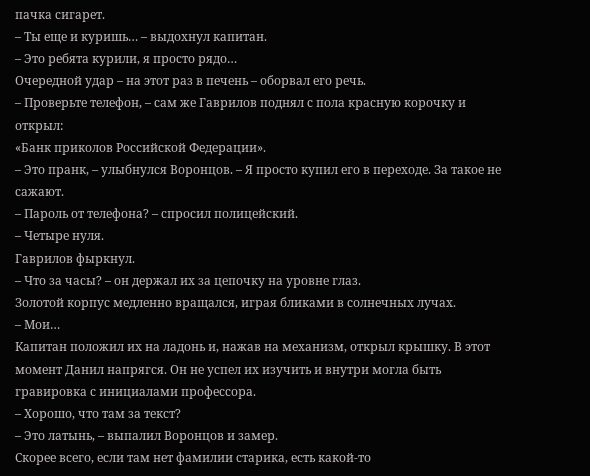пачка сигарет.
– Ты еще и куришь… – выдохнул капитан.
– Это ребята курили, я просто рядо…
Очередной удар – на этот раз в печень – оборвал его речь.
– Проверьте телефон, – сам же Гаврилов поднял с пола красную корочку и открыл:
«Банк приколов Российской Федерации».
– Это пранк, – улыбнулся Воронцов. – Я просто купил его в переходе. За такое не сажают.
– Пароль от телефона? – спросил полицейский.
– Четыре нуля.
Гаврилов фыркнул.
– Что за часы? – он держал их за цепочку на уровне глаз.
Золотой корпус медленно вращался, играя бликами в солнечных лучах.
– Мои…
Капитан положил их на ладонь и, нажав на механизм, открыл крышку. В этот момент Данил напрягся. Он не успел их изучить и внутри могла быть гравировка с инициалами профессора.
– Хорошо, что там за текст?
– Это латынь, – выпалил Воронцов и замер.
Скорее всего, если там нет фамилии старика, есть какой-то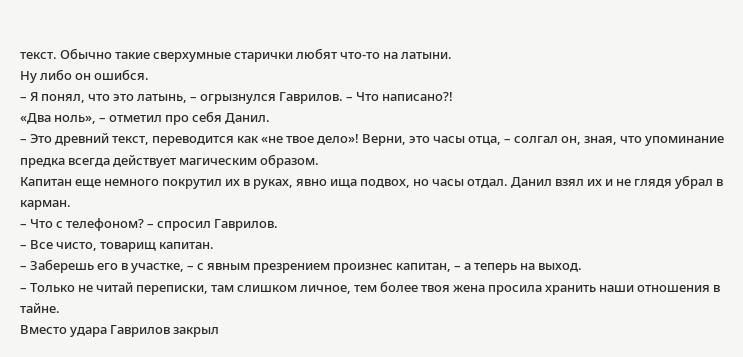текст. Обычно такие сверхумные старички любят что-то на латыни.
Ну либо он ошибся.
– Я понял, что это латынь, – огрызнулся Гаврилов. – Что написано?!
«Два ноль», – отметил про себя Данил.
– Это древний текст, переводится как «не твое дело»! Верни, это часы отца, – солгал он, зная, что упоминание предка всегда действует магическим образом.
Капитан еще немного покрутил их в руках, явно ища подвох, но часы отдал. Данил взял их и не глядя убрал в карман.
– Что с телефоном? – спросил Гаврилов.
– Все чисто, товарищ капитан.
– Заберешь его в участке, – с явным презрением произнес капитан, – а теперь на выход.
– Только не читай переписки, там слишком личное, тем более твоя жена просила хранить наши отношения в тайне.
Вместо удара Гаврилов закрыл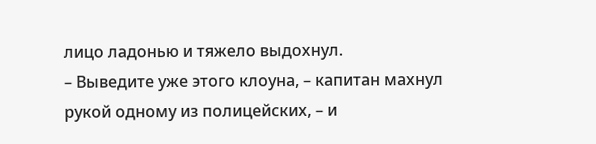лицо ладонью и тяжело выдохнул.
– Выведите уже этого клоуна, – капитан махнул рукой одному из полицейских, – и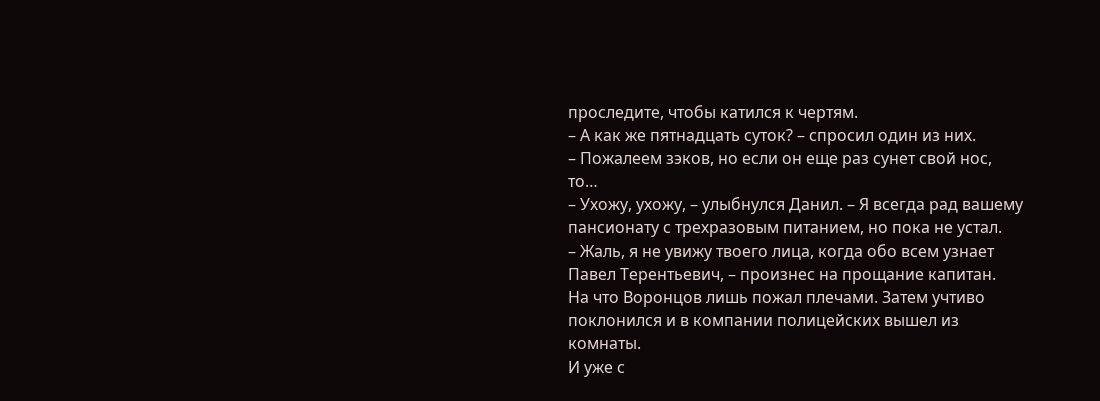проследите, чтобы катился к чертям.
– А как же пятнадцать суток? – спросил один из них.
– Пожалеем зэков, но если он еще раз сунет свой нос, то…
– Ухожу, ухожу, – улыбнулся Данил. – Я всегда рад вашему пансионату с трехразовым питанием, но пока не устал.
– Жаль, я не увижу твоего лица, когда обо всем узнает Павел Терентьевич, – произнес на прощание капитан.
На что Воронцов лишь пожал плечами. Затем учтиво поклонился и в компании полицейских вышел из комнаты.
И уже с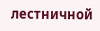лестничной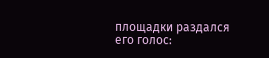площадки раздался его голос: